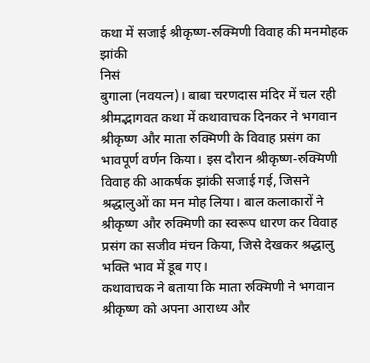कथा में सजाई श्रीकृष्ण-रुक्मिणी विवाह की मनमोहक झांकी
निसं
बुगाला (नवयत्न)। बाबा चरणदास मंदिर में चल रही श्रीमद्भागवत कथा में कथावाचक दिनकर ने भगवान श्रीकृष्ण और माता रुक्मिणी के विवाह प्रसंग का भावपूर्ण वर्णन किया। इस दौरान श्रीकृष्ण-रुक्मिणी विवाह की आकर्षक झांकी सजाई गई, जिसने श्रद्धालुओं का मन मोह लिया। बाल कलाकारों ने श्रीकृष्ण और रुक्मिणी का स्वरूप धारण कर विवाह प्रसंग का सजीव मंचन किया, जिसे देखकर श्रद्धालु भक्ति भाव में डूब गए।
कथावाचक ने बताया कि माता रुक्मिणी ने भगवान श्रीकृष्ण को अपना आराध्य और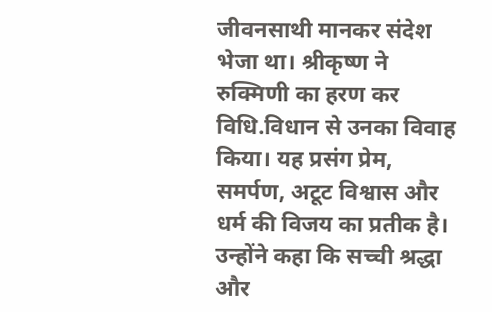जीवनसाथी मानकर संदेश भेजा था। श्रीकृष्ण ने रुक्मिणी का हरण कर विधि.विधान से उनका विवाह किया। यह प्रसंग प्रेम, समर्पण, अटूट विश्वास और धर्म की विजय का प्रतीक है। उन्होंने कहा कि सच्ची श्रद्धा और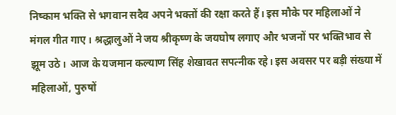निष्काम भक्ति से भगवान सदैव अपने भक्तों की रक्षा करते हैं। इस मौके पर महिलाओं ने मंगल गीत गाए। श्रद्धालुओं ने जय श्रीकृष्ण के जयघोष लगाए और भजनों पर भक्तिभाव से झूम उठे। आज के यजमान कल्याण सिंह शेखावत सपत्नीक रहे। इस अवसर पर बड़ी संख्या में महिलाओं, पुरुषों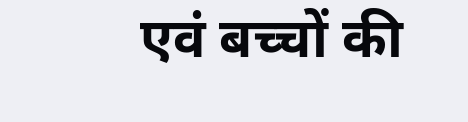एवं बच्चों की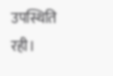उपस्थिति रही।